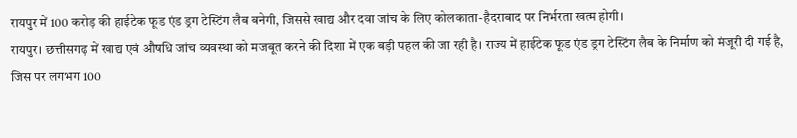रायपुर में 100 करोड़ की हाईटेक फूड एंड ड्रग टेस्टिंग लैब बनेगी, जिससे खाद्य और दवा जांच के लिए कोलकाता-हैदराबाद पर निर्भरता खत्म होगी।
रायपुर। छत्तीसगढ़ में खाद्य एवं औषधि जांच व्यवस्था को मजबूत करने की दिशा में एक बड़ी पहल की जा रही है। राज्य में हाईटेक फूड एंड ड्रग टेस्टिंग लैब के निर्माण को मंजूरी दी गई है, जिस पर लगभग 100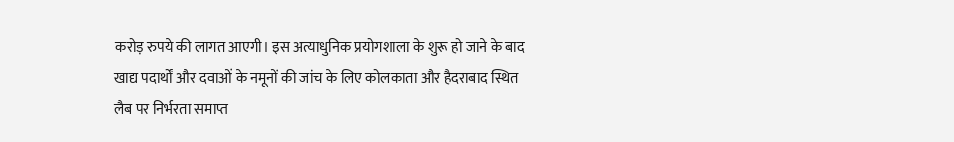करोड़ रुपये की लागत आएगी। इस अत्याधुनिक प्रयोगशाला के शुरू हो जाने के बाद खाद्य पदार्थों और दवाओं के नमूनों की जांच के लिए कोलकाता और हैदराबाद स्थित लैब पर निर्भरता समाप्त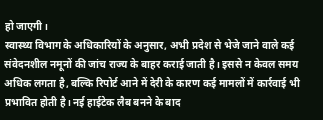हो जाएगी।
स्वास्थ्य विभाग के अधिकारियों के अनुसार, अभी प्रदेश से भेजे जाने वाले कई संवेदनशील नमूनों की जांच राज्य के बाहर कराई जाती है। इससे न केवल समय अधिक लगता है, बल्कि रिपोर्ट आने में देरी के कारण कई मामलों में कार्रवाई भी प्रभावित होती है। नई हाईटेक लैब बनने के बाद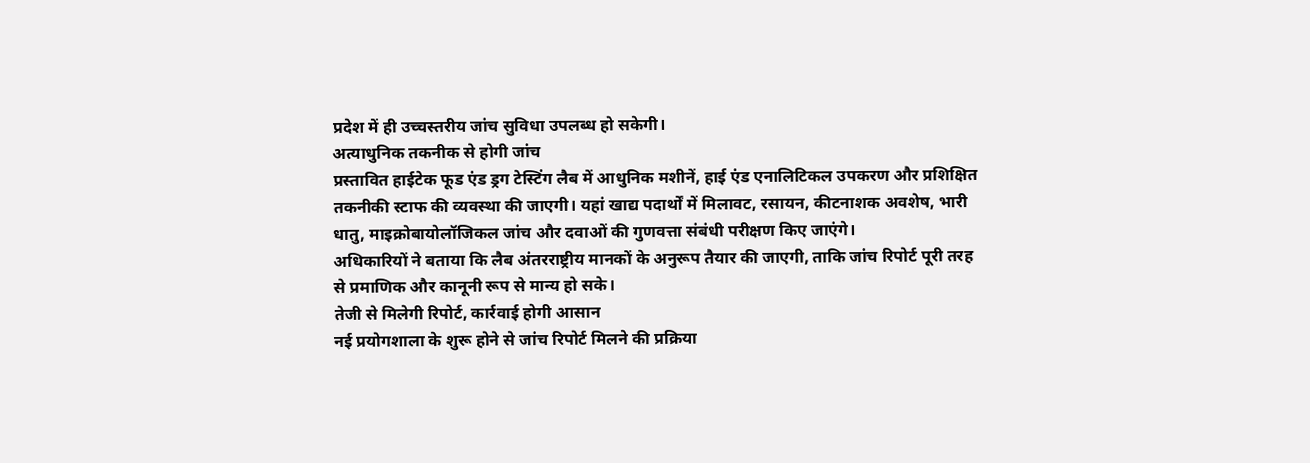प्रदेश में ही उच्चस्तरीय जांच सुविधा उपलब्ध हो सकेगी।
अत्याधुनिक तकनीक से होगी जांच
प्रस्तावित हाईटेक फूड एंड ड्रग टेस्टिंग लैब में आधुनिक मशीनें, हाई एंड एनालिटिकल उपकरण और प्रशिक्षित तकनीकी स्टाफ की व्यवस्था की जाएगी। यहां खाद्य पदार्थों में मिलावट, रसायन, कीटनाशक अवशेष, भारी धातु, माइक्रोबायोलॉजिकल जांच और दवाओं की गुणवत्ता संबंधी परीक्षण किए जाएंगे।
अधिकारियों ने बताया कि लैब अंतरराष्ट्रीय मानकों के अनुरूप तैयार की जाएगी, ताकि जांच रिपोर्ट पूरी तरह से प्रमाणिक और कानूनी रूप से मान्य हो सके।
तेजी से मिलेगी रिपोर्ट, कार्रवाई होगी आसान
नई प्रयोगशाला के शुरू होने से जांच रिपोर्ट मिलने की प्रक्रिया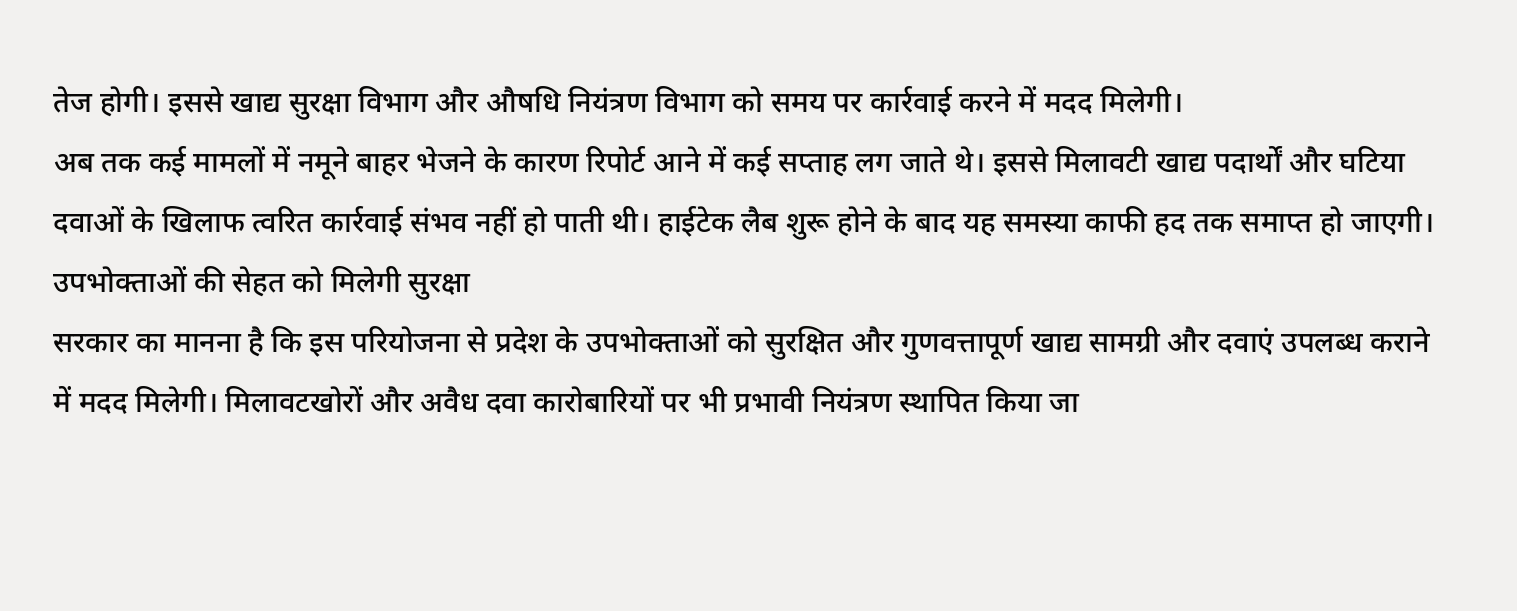तेज होगी। इससे खाद्य सुरक्षा विभाग और औषधि नियंत्रण विभाग को समय पर कार्रवाई करने में मदद मिलेगी।
अब तक कई मामलों में नमूने बाहर भेजने के कारण रिपोर्ट आने में कई सप्ताह लग जाते थे। इससे मिलावटी खाद्य पदार्थों और घटिया दवाओं के खिलाफ त्वरित कार्रवाई संभव नहीं हो पाती थी। हाईटेक लैब शुरू होने के बाद यह समस्या काफी हद तक समाप्त हो जाएगी।
उपभोक्ताओं की सेहत को मिलेगी सुरक्षा
सरकार का मानना है कि इस परियोजना से प्रदेश के उपभोक्ताओं को सुरक्षित और गुणवत्तापूर्ण खाद्य सामग्री और दवाएं उपलब्ध कराने में मदद मिलेगी। मिलावटखोरों और अवैध दवा कारोबारियों पर भी प्रभावी नियंत्रण स्थापित किया जा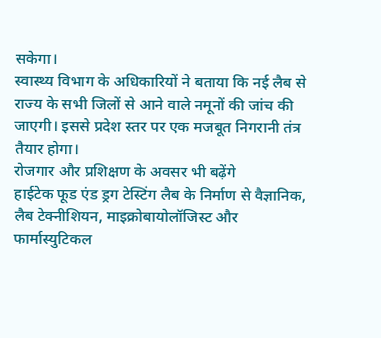सकेगा।
स्वास्थ्य विभाग के अधिकारियों ने बताया कि नई लैब से राज्य के सभी जिलों से आने वाले नमूनों की जांच की जाएगी। इससे प्रदेश स्तर पर एक मजबूत निगरानी तंत्र तैयार होगा।
रोजगार और प्रशिक्षण के अवसर भी बढ़ेंगे
हाईटेक फूड एंड ड्रग टेस्टिंग लैब के निर्माण से वैज्ञानिक, लैब टेक्नीशियन, माइक्रोबायोलॉजिस्ट और फार्मास्युटिकल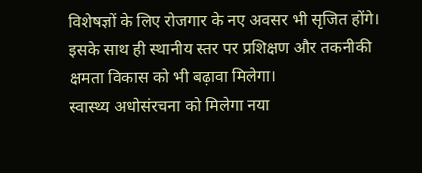विशेषज्ञों के लिए रोजगार के नए अवसर भी सृजित होंगे। इसके साथ ही स्थानीय स्तर पर प्रशिक्षण और तकनीकी क्षमता विकास को भी बढ़ावा मिलेगा।
स्वास्थ्य अधोसंरचना को मिलेगा नया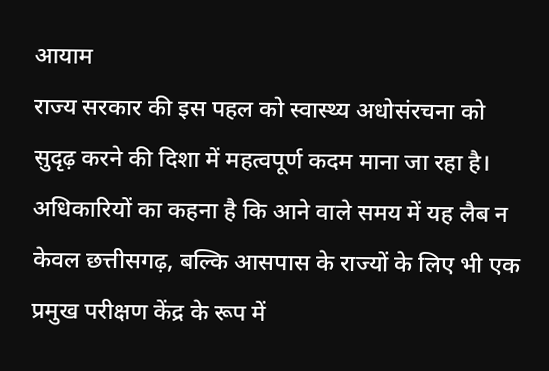आयाम
राज्य सरकार की इस पहल को स्वास्थ्य अधोसंरचना को सुदृढ़ करने की दिशा में महत्वपूर्ण कदम माना जा रहा है। अधिकारियों का कहना है कि आने वाले समय में यह लैब न केवल छत्तीसगढ़, बल्कि आसपास के राज्यों के लिए भी एक प्रमुख परीक्षण केंद्र के रूप में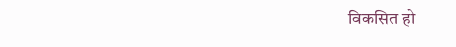विकसित हो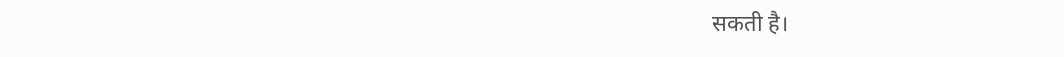सकती है।